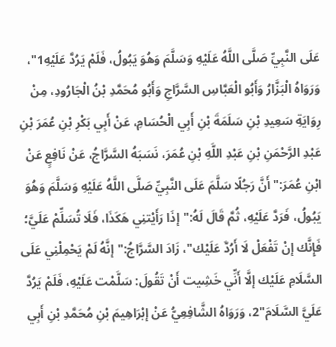عَلَى النَّبِيِّ صَلَّى اللَّهُ عَلَيْهِ وَسَلَّمَ وَهُوَ يَبُولُ، فَلَمْ يَرُدَّ عَلَيْهِ1"، وَرَوَاهُ الْبَزَّارُ وَأَبُو الْعَبَّاسِ السَّرَّاجِ وَأَبُو مُحَمَّدِ بْنُ الْجَارُودِ، مِنْ رِوَايَةِ سَعِيدِ بْنِ سَلَمَةَ بْنِ أَبِي الْحُسَامِ، عَنْ أَبِي بَكْرِ بْنِ عُمَرَ بْنِ عَبْدِ الرَّحْمَنِ بْنِ عَبْدِ اللَّهِ بْنِ عُمَرَ، نَسَبَهُ السَّرَّاجُ، عَنْ نَافِعٍ عَنْ ابْنِ عُمَرَ:"أَنَّ رَجُلًا سَلَّمَ عَلَى النَّبِيِّ صَلَّى اللَّهُ عَلَيْهِ وَسَلَّمَ وَهُوَ يَبُولُ، فَرَدَّ عَلَيْهِ، ثُمَّ قَالَ لَهُ:"إذَا رَأَيْتنِي هَكَذَا، فَلَا تُسَلِّمْ عَلَيَّ؛ فَإِنَّك إنْ تَفْعَلْ لَا أَرُدَّ عَلَيْك"، زَادَ السَّرَّاجُ:"إنَّهُ لَمْ يَحْمِلْنِي عَلَى السَّلَامِ عَلَيْك إلَّا أَنِّي خَشِيت أَنْ تَقُولَ: سَلَّمْت عَلَيْهِ، فَلَمْ يَرُدَّ عَلَيَّ السَّلَامَ"2، وَرَوَاهُ الشَّافِعِيُّ عَنْ إبْرَاهِيمَ بْنِ مُحَمَّدِ بْنِ أَبِي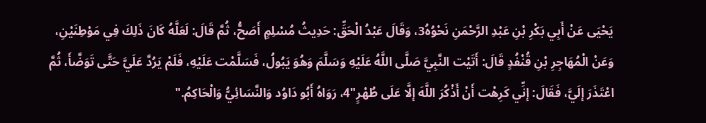يَحْيَى عَنْ أَبِي بَكْرِ بْنِ عَبْدِ الرَّحْمَنِ نَحْوُهُ3، وَقَالَ عَبْدُ الْحَقِّ: حَدِيثُ مُسْلِمٍ أَصَحُّ، ثُمَّ قَالَ: لَعَلَّهُ كَانَ ذَلِكَ فِي مَوْطِنَيْنِ، وَعَنْ الْمُهَاجِرِ بْنِ قُنْفُدٍ قَالَ: أَتَيْت النَّبِيَّ صَلَّى اللَّهُ عَلَيْهِ وَسَلَّمَ وَهُوَ يَبُولُ، فَسَلَّمْت عَلَيْهِ، فَلَمْ يَرُدَّ عَلَيَّ حَتَّى تَوَضَّأَ، ثُمَّ اعْتَذَرَ إلَيَّ، فَقَالَ: إنِّي كَرِهْت أَنْ أَذْكُرَ اللَّهَ إلَّا عَلَى طُهْرٍ"4، رَوَاهُ أَبُو دَاوُد وَالنَّسَائِيُّ وَالْحَاكِمُ."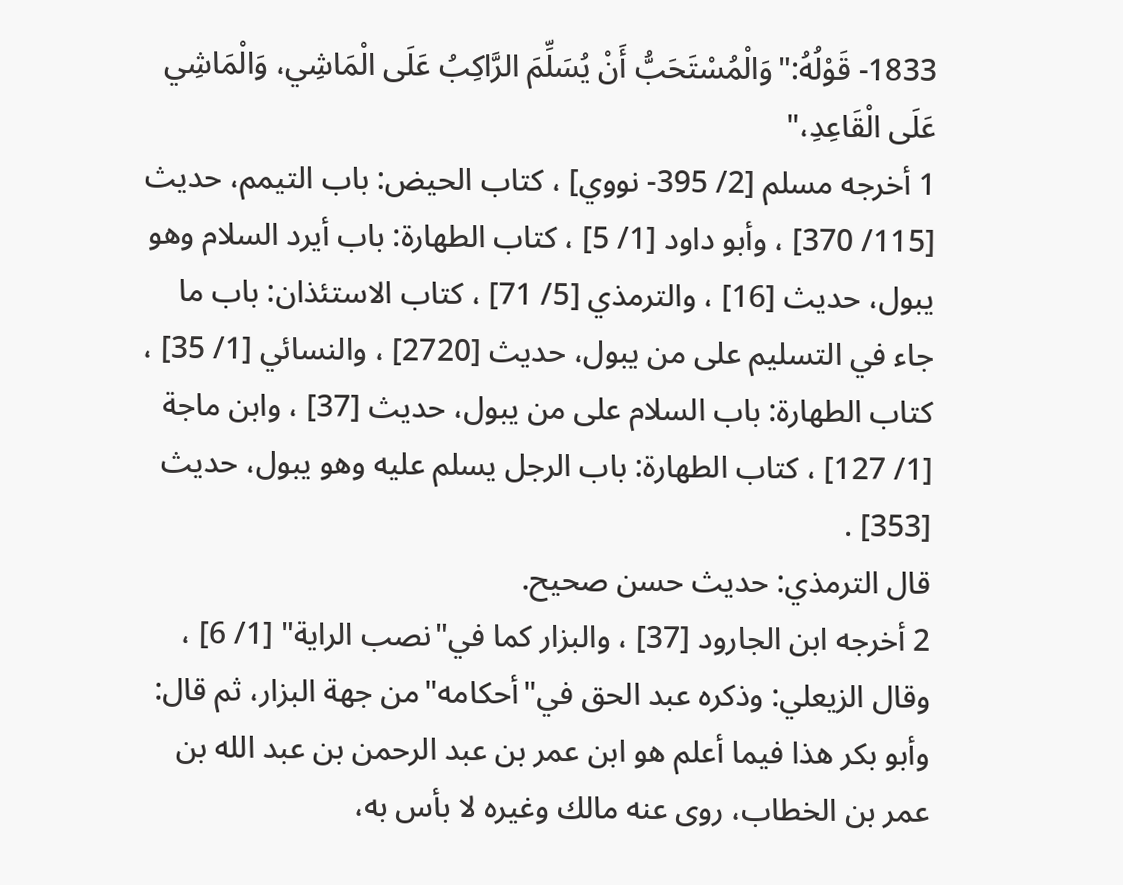1833- قَوْلُهُ:"وَالْمُسْتَحَبُّ أَنْ يُسَلِّمَ الرَّاكِبُ عَلَى الْمَاشِي، وَالْمَاشِي عَلَى الْقَاعِدِ،"
1 أخرجه مسلم [2/ 395- نووي] ، كتاب الحيض: باب التيمم، حديث [115/ 370] ، وأبو داود [1/ 5] ، كتاب الطهارة: باب أيرد السلام وهو يبول، حديث [16] ، والترمذي [5/ 71] ، كتاب الاستئذان: باب ما جاء في التسليم على من يبول، حديث [2720] ، والنسائي [1/ 35] ، كتاب الطهارة: باب السلام على من يبول، حديث [37] ، وابن ماجة [1/ 127] ، كتاب الطهارة: باب الرجل يسلم عليه وهو يبول، حديث [353] .
قال الترمذي: حديث حسن صحيح.
2 أخرجه ابن الجارود [37] ، والبزار كما في"نصب الراية" [1/ 6] ، وقال الزيعلي: وذكره عبد الحق في"أحكامه"من جهة البزار، ثم قال: وأبو بكر هذا فيما أعلم هو ابن عمر بن عبد الرحمن بن عبد الله بن عمر بن الخطاب، روى عنه مالك وغيره لا بأس به،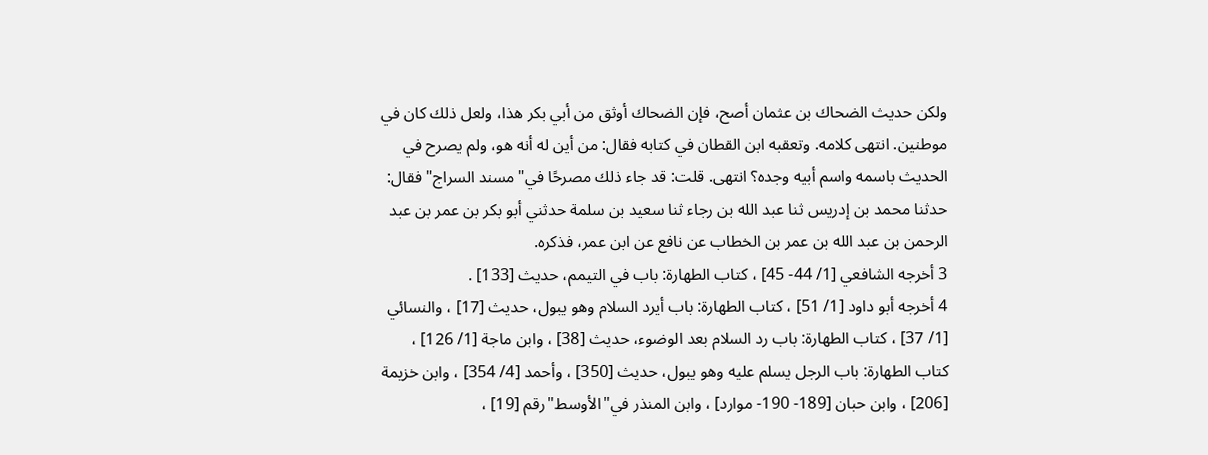ولكن حديث الضحاك بن عثمان أصح، فإن الضحاك أوثق من أبي بكر هذا، ولعل ذلك كان في موطنين. انتهى كلامه. وتعقبه ابن القطان في كتابه فقال: من أين له أنه هو، ولم يصرح في الحديث باسمه واسم أبيه وجده؟ انتهى. قلت: قد جاء ذلك مصرحًا في"مسند السراج"فقال: حدثنا محمد بن إدريس ثنا عبد الله بن رجاء ثنا سعيد بن سلمة حدثني أبو بكر بن عمر بن عبد الرحمن بن عبد الله بن عمر بن الخطاب عن نافع عن ابن عمر، فذكره.
3 أخرجه الشافعي [1/ 44- 45] ، كتاب الطهارة: باب في التيمم، حديث [133] .
4 أخرجه أبو داود [1/ 51] ، كتاب الطهارة: باب أيرد السلام وهو يبول، حديث [17] ، والنسائي [1/ 37] ، كتاب الطهارة: باب رد السلام بعد الوضوء، حديث [38] ، وابن ماجة [1/ 126] ، كتاب الطهارة: باب الرجل يسلم عليه وهو يبول، حديث [350] ، وأحمد [4/ 354] ، وابن خزيمة [206] ، وابن حبان [189- 190- موارد] ، وابن المنذر في"الأوسط"رقم [19] ،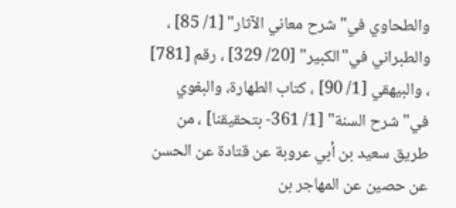والطحاوي في"شرح معاني الآثار" [1/ 85] ، والطبراني في"الكبير" [20/ 329] ، رقم [781] ، والبيهقي [1/ 90] ، كتاب الطهارة، والبغوي في"شرح السنة" [1/ 361- بتحقيقنا] ، من طريق سعيد بن أبي عروبة عن قتادة عن الحسن عن حصين عن المهاجر بن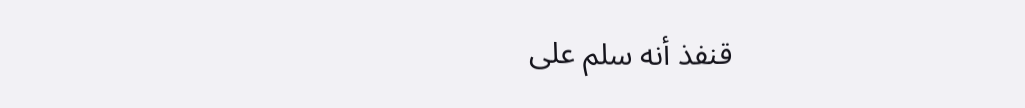قنفذ أنه سلم على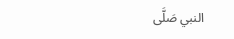النبي صَلَّى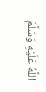اللَّهُ عَلَيْهِ وَسَلَّمَ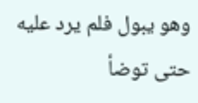وهو يبول فلم يرد عليه حتى توضأ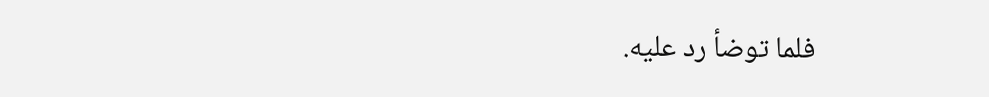فلما توضأ رد عليه.